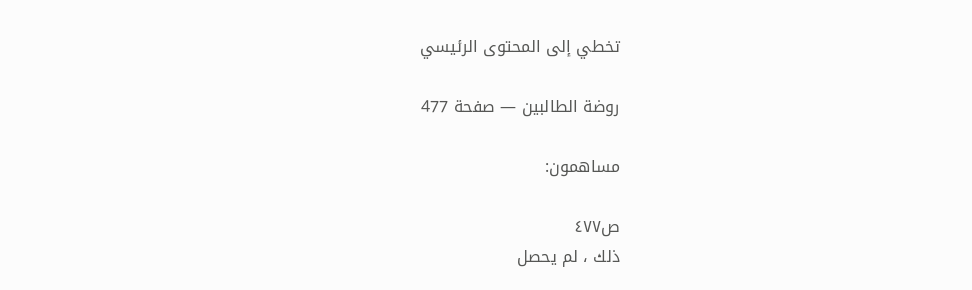تخطي إلى المحتوى الرئيسي

روضة الطالبين — صفحة 477

مساهمون:

ص٤٧٧
ذلك ، لم يحصل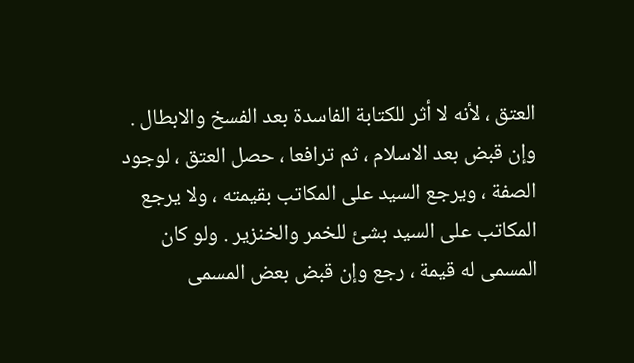العتق ، لأنه لا أثر للكتابة الفاسدة بعد الفسخ والابطال . وإن قبض بعد الاسلام ، ثم ترافعا ، حصل العتق ، لوجود الصفة ، ويرجع السيد على المكاتب بقيمته ، ولا يرجع المكاتب على السيد بشئ للخمر والخنزير . ولو كان المسمى له قيمة ، رجع وإن قبض بعض المسمى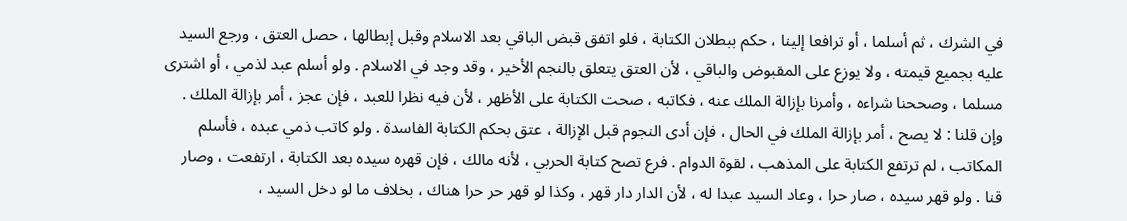في الشرك ، ثم أسلما ، أو ترافعا إلينا ، حكم ببطلان الكتابة ، فلو اتفق قبض الباقي بعد الاسلام وقبل إبطالها ، حصل العتق ، ورجع السيد عليه بجميع قيمته ، ولا يوزع على المقبوض والباقي ، لأن العتق يتعلق بالنجم الأخير ، وقد وجد في الاسلام . ولو أسلم عبد لذمي ، أو اشترى مسلما ، وصححنا شراءه ، وأمرنا بإزالة الملك عنه ، فكاتبه ، صحت الكتابة على الأظهر ، لأن فيه نظرا للعبد ، فإن عجز ، أمر بإزالة الملك . وإن قلنا : لا يصح ، أمر بإزالة الملك في الحال ، فإن أدى النجوم قبل الإزالة ، عتق بحكم الكتابة الفاسدة . ولو كاتب ذمي عبده ، فأسلم المكاتب ، لم ترتفع الكتابة على المذهب ، لقوة الدوام . فرع تصح كتابة الحربي ، لأنه مالك ، فإن قهره سيده بعد الكتابة ، ارتفعت ، وصار قنا . ولو قهر سيده ، صار حرا ، وعاد السيد عبدا له ، لأن الدار دار قهر ، وكذا لو قهر حر حرا هناك ، بخلاف ما لو دخل السيد ،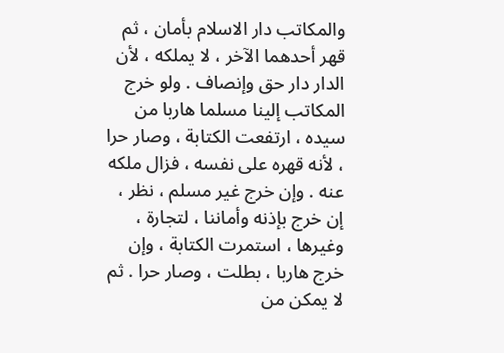والمكاتب دار الاسلام بأمان ، ثم قهر أحدهما الآخر ، لا يملكه ، لأن الدار دار حق وإنصاف . ولو خرج المكاتب إلينا مسلما هاربا من سيده ، ارتفعت الكتابة ، وصار حرا ، لأنه قهره على نفسه ، فزال ملكه عنه . وإن خرج غير مسلم ، نظر ، إن خرج بإذنه وأماننا ، لتجارة ، وغيرها ، استمرت الكتابة ، وإن خرج هاربا ، بطلت ، وصار حرا . ثم لا يمكن من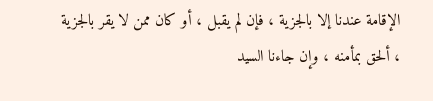الإقامة عندنا إلا بالجزية ، فإن لم يقبل ، أو كان ممن لا يقر بالجزية ، ألحق بمأمنه ، وإن جاءنا السيد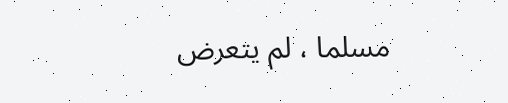مسلما ، لم يتعرض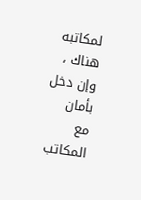لمكاتبه هناك ، وإن دخل بأمان مع المكاتب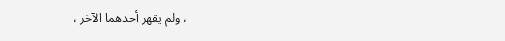، ولم يقهر أحدهما الآخر ،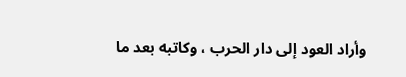وأراد العود إلى دار الحرب ، وكاتبه بعد ما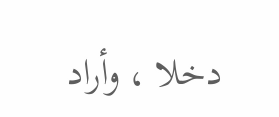دخلا ، وأراد